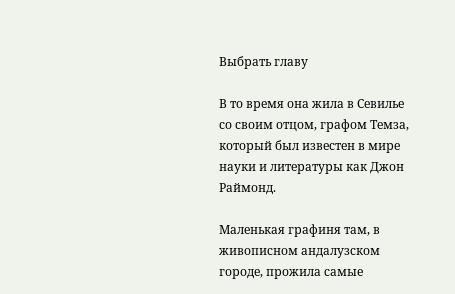Выбрать главу

В то время она жила в Севилье со своим отцом, графом Темза, который был известен в мире науки и литературы как Джон Раймонд.

Маленькая графиня там, в живописном андалузском городе, прожила самые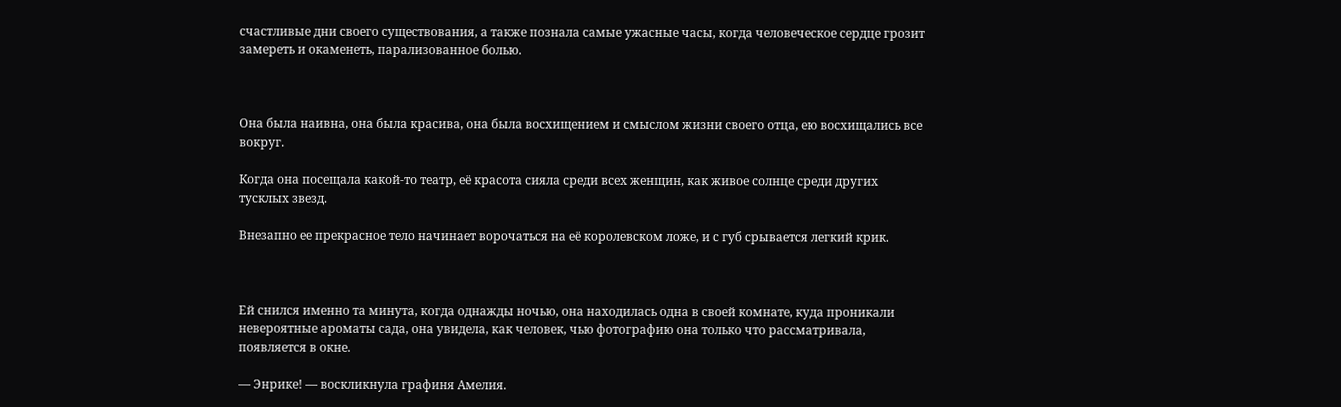счастливые дни своего существования, а также познала самые ужасные часы, когда человеческое сердце грозит замереть и окаменеть, парализованное болью.



Она была наивна, она была красива, она была восхищением и смыслом жизни своего отца, ею восхищались все вокруг.

Когда она посещала какой-то театр, её красота сияла среди всех женщин, как живое солнце среди других тусклых звезд.

Внезапно ее прекрасное тело начинает ворочаться на её королевском ложе, и с губ срывается легкий крик.



Ей снился именно та минута, когда однажды ночью, она находилась одна в своей комнате, куда проникали невероятные ароматы сада, она увидела, как человек, чью фотографию она только что рассматривала, появляется в окне.

— Энрике! — воскликнула графиня Амелия.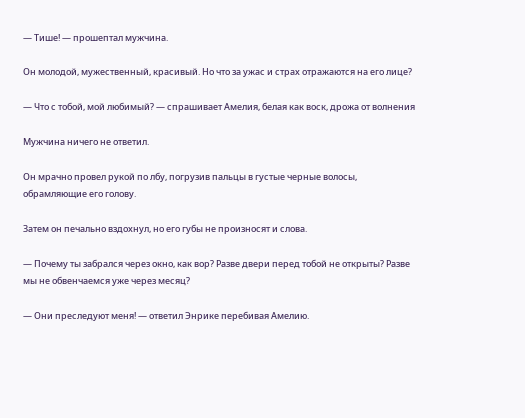— Тише! — прошептал мужчина.

Он молодой, мужественный, красивый. Но что за ужас и страх отражаются на его лице?

— Что с тобой, мой любимый? — спрашивает Амелия, белая как воск, дрожа от волнения

Мужчина ничего не ответил.

Он мрачно провел рукой по лбу, погрузив пальцы в густые черные волосы, обрамляющие его голову.

Затем он печально вздохнул, но его губы не произносят и слова.

— Почему ты забрался через окно, как вор? Разве двери перед тобой не открыты? Разве мы не обвенчаемся уже через месяц?

— Они преследуют меня! — ответил Энрике перебивая Амелию.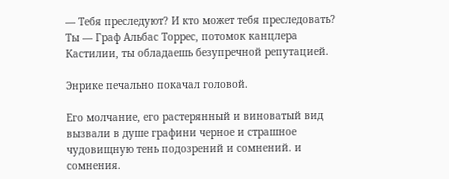— Тебя преследуют? И кто может тебя преследовать? Ты — Граф Альбас Торрес, потомок канцлера Кастилии, ты обладаешь безупречной репутацией.

Энрике печально покачал головой.

Его молчание, его растерянный и виноватый вид вызвали в душе графини черное и страшное чудовищную тень подозрений и сомнений. и сомнения.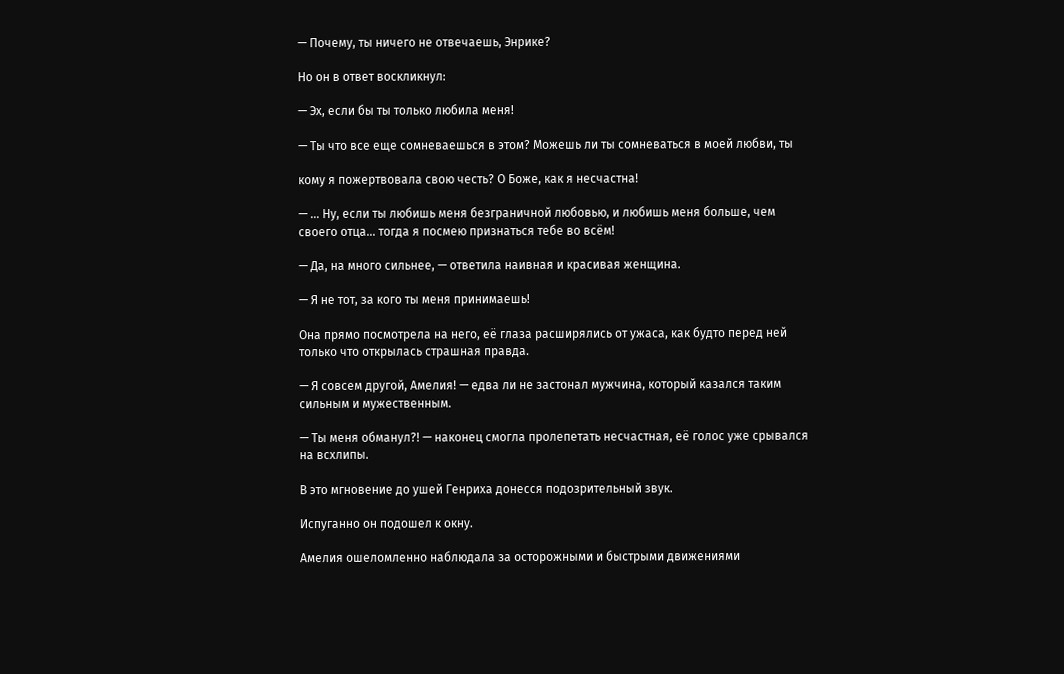— Почему, ты ничего не отвечаешь, Энрике?

Но он в ответ воскликнул:

— Эх, если бы ты только любила меня!

— Ты что все еще сомневаешься в этом? Можешь ли ты сомневаться в моей любви, ты

кому я пожертвовала свою честь? О Боже, как я несчастна!

— … Ну, если ты любишь меня безграничной любовью, и любишь меня больше, чем своего отца… тогда я посмею признаться тебе во всём!

— Да, на много сильнее, — ответила наивная и красивая женщина.

— Я не тот, за кого ты меня принимаешь!

Она прямо посмотрела на него, её глаза расширялись от ужаса, как будто перед ней только что открылась страшная правда.

— Я совсем другой, Амелия! — едва ли не застонал мужчина, который казался таким сильным и мужественным.

— Ты меня обманул?! — наконец смогла пролепетать несчастная, её голос уже срывался на всхлипы.

В это мгновение до ушей Генриха донесся подозрительный звук.

Испуганно он подошел к окну.

Амелия ошеломленно наблюдала за осторожными и быстрыми движениями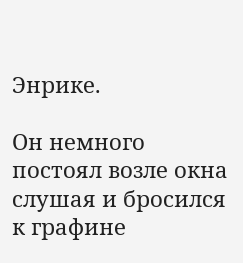Энрике.

Он немного постоял возле окна слушая и бросился к графине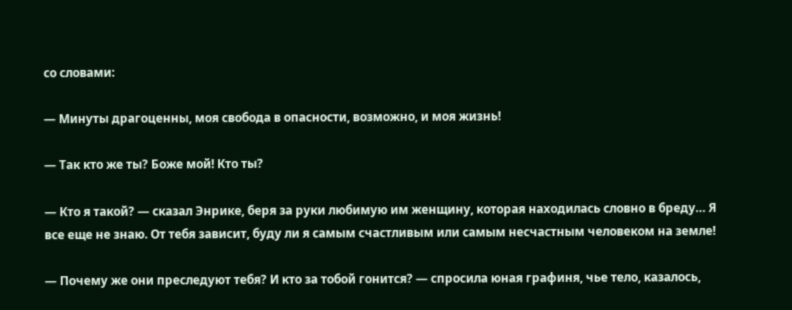со словами:

— Минуты драгоценны, моя свобода в опасности, возможно, и моя жизнь!

— Так кто же ты? Боже мой! Кто ты?

— Кто я такой? — сказал Энрике, беря за руки любимую им женщину, которая находилась словно в бреду… Я все еще не знаю. От тебя зависит, буду ли я самым счастливым или самым несчастным человеком на земле!

— Почему же они преследуют тебя? И кто за тобой гонится? — спросила юная графиня, чье тело, казалось,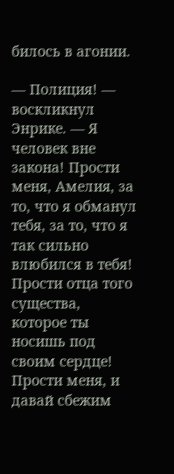билось в агонии.

— Полиция! — воскликнул Энрике. — Я человек вне закона! Прости меня, Амелия, за то, что я обманул тебя, за то, что я так сильно влюбился в тебя! Прости отца того существа, которое ты носишь под своим сердце! Прости меня, и давай сбежим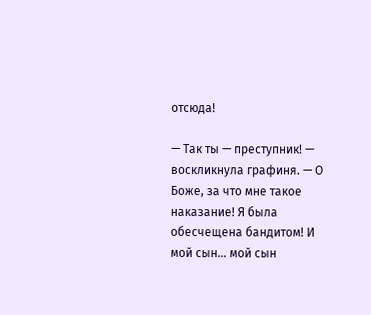отсюда!

— Так ты — преступник! — воскликнула графиня. — О Боже, за что мне такое наказание! Я была обесчещена бандитом! И мой сын… мой сын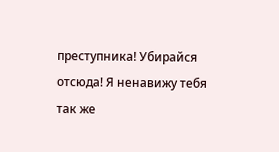преступника! Убирайся отсюда! Я ненавижу тебя так же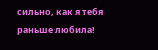сильно, как я тебя раньше любила!